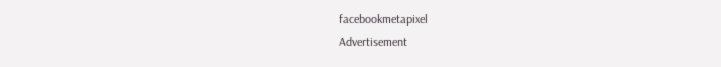facebookmetapixel
Advertisement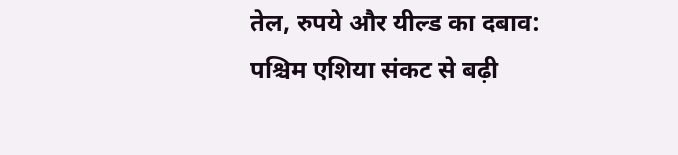तेल, रुपये और यील्ड का दबाव: पश्चिम एशिया संकट से बढ़ी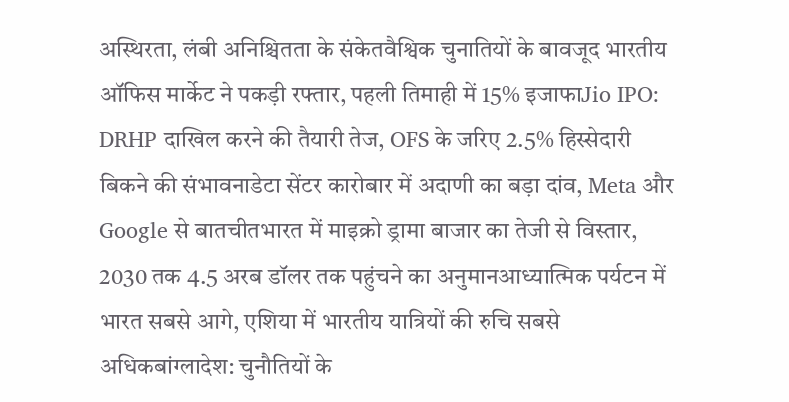अस्थिरता, लंबी अनिश्चितता के संकेतवैश्विक चुनातियों के बावजूद भारतीय ऑफिस मार्केट ने पकड़ी रफ्तार, पहली तिमाही में 15% इजाफाJio IPO: DRHP दाखिल करने की तैयारी तेज, OFS के जरिए 2.5% हिस्सेदारी बिकने की संभावनाडेटा सेंटर कारोबार में अदाणी का बड़ा दांव, Meta और Google से बातचीतभारत में माइक्रो ड्रामा बाजार का तेजी से विस्तार, 2030 तक 4.5 अरब डॉलर तक पहुंचने का अनुमानआध्यात्मिक पर्यटन में भारत सबसे आगे, एशिया में भारतीय यात्रियों की रुचि सबसे अधिकबांग्लादेश: चुनौतियों के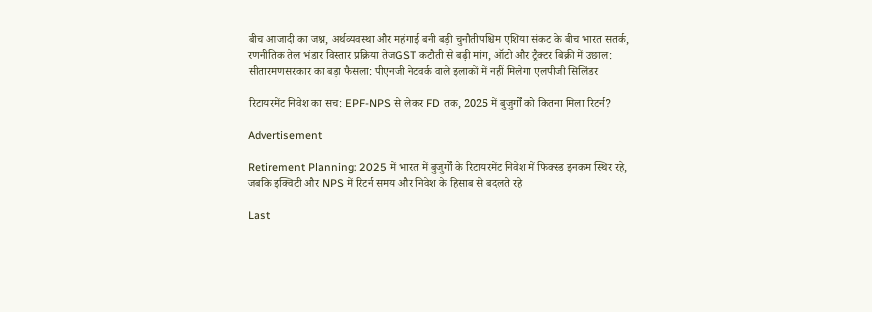बीच आजादी का जश्न, अर्थव्यवस्था और महंगाई बनी बड़ी चुनौतीपश्चिम एशिया संकट के बीच भारत सतर्क, रणनीतिक तेल भंडार विस्तार प्रक्रिया तेजGST कटौती से बढ़ी मांग, ऑटो और ट्रैक्टर बिक्री में उछाल: सीतारमणसरकार का बड़ा फैसला: पीएनजी नेटवर्क वाले इलाकों में नहीं मिलेगा एलपीजी सिलिंडर

रिटायरमेंट निवेश का सच: EPF-NPS से लेकर FD तक, 2025 में बुजुर्गों को कितना मिला रिटर्न?

Advertisement

Retirement Planning: 2025 में भारत में बुजुर्गों के रिटायरमेंट निवेश में फिक्स्ड इनकम स्थिर रहे, जबकि इक्विटी और NPS में रिटर्न समय और निवेश के हिसाब से बदलते रहे

Last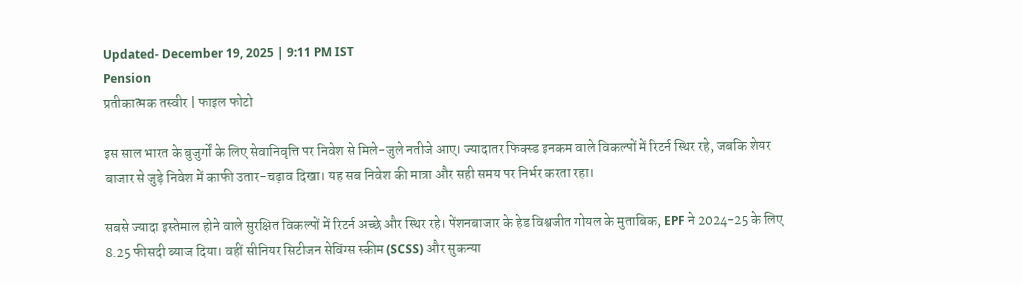Updated- December 19, 2025 | 9:11 PM IST
Pension
प्रतीकात्मक तस्वीर | फाइल फोटो

इस साल भारत के बुजुर्गों के लिए सेवानिवृत्ति पर निवेश से मिले-जुले नतीजे आए। ज्यादातर फिक्स्ड इनकम वाले विकल्पों में रिटर्न स्थिर रहे, जबकि शेयर बाजार से जुड़े निवेश में काफी उतार-चढ़ाव दिखा। यह सब निवेश की मात्रा और सही समय पर निर्भर करता रहा।

सबसे ज्यादा इस्तेमाल होने वाले सुरक्षित विकल्पों में रिटर्न अच्छे और स्थिर रहे। पेंशनबाजार के हेड विश्वजीत गोयल के मुताबिक, EPF ने 2024-25 के लिए 8.25 फीसदी ब्याज दिया। वहीं सीनियर सिटीजन सेविंग्स स्कीम (SCSS) और सुकन्या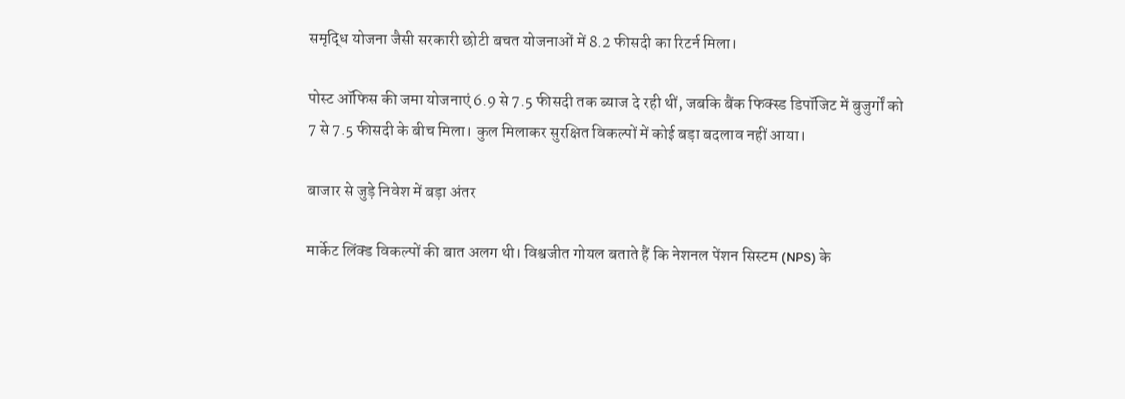समृद्धि योजना जैसी सरकारी छोटी बचत योजनाओं में 8.2 फीसदी का रिटर्न मिला।

पोस्ट ऑफिस की जमा योजनाएं 6.9 से 7.5 फीसदी तक ब्याज दे रही थीं, जबकि बैंक फिक्स्ड डिपॉजिट में बुजुर्गों को 7 से 7.5 फीसदी के बीच मिला। कुल मिलाकर सुरक्षित विकल्पों में कोई बड़ा बदलाव नहीं आया।

बाजार से जुड़े निवेश में बड़ा अंतर

मार्केट लिंक्ड विकल्पों की बात अलग थी। विश्वजीत गोयल बताते हैं कि नेशनल पेंशन सिस्टम (NPS) के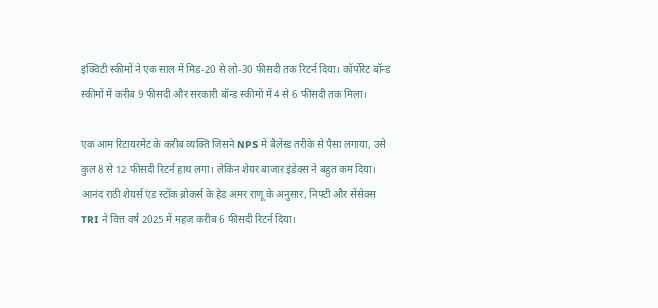इक्विटी स्कीमों ने एक साल में मिड-20 से लो-30 फीसदी तक रिटर्न दिया। कॉर्पोरेट बॉन्ड स्कीमों में करीब 9 फीसदी और सरकारी बॉन्ड स्कीमों में 4 से 6 फीसदी तक मिला।

एक आम रिटायरमेंट के करीब व्यक्ति जिसने NPS में बैलेंस्ड तरीके से पैसा लगाया, उसे कुल 8 से 12 फीसदी रिटर्न हाथ लगा। लेकिन शेयर बाजार इंडेक्स ने बहुत कम दिया। आनंद राठी शेयर्स एंड स्टॉक ब्रोकर्स के हेड अमर राणू के अनुसार, निफ्टी और सेंसेक्स TRI ने वित्त वर्ष 2025 में महज करीब 6 फीसदी रिटर्न दिया।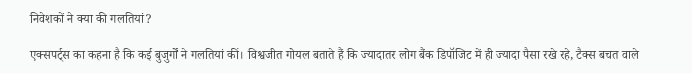निवेशकों ने क्या की गलतियां?

एक्सपर्ट्स का कहना है कि कई बुजुर्गों ने गलतियां कीं। विश्वजीत गोयल बताते हैं कि ज्यादातर लोग बैंक डिपॉजिट में ही ज्यादा पैसा रखे रहे, टैक्स बचत वाले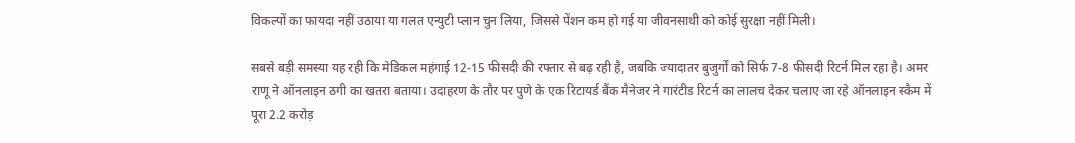विकल्पों का फायदा नहीं उठाया या गलत एन्युटी प्लान चुन लिया, जिससे पेंशन कम हो गई या जीवनसाथी को कोई सुरक्षा नहीं मिली।

सबसे बड़ी समस्या यह रही कि मेडिकल महंगाई 12-15 फीसदी की रफ्तार से बढ़ रही है, जबकि ज्यादातर बुजुर्गों को सिर्फ 7-8 फीसदी रिटर्न मिल रहा है। अमर राणू ने ऑनलाइन ठगी का खतरा बताया। उदाहरण के तौर पर पुणे के एक रिटायर्ड बैंक मैनेजर ने गारंटीड रिटर्न का लालच देकर चलाए जा रहे ऑनलाइन स्कैम में पूरा 2.2 करोड़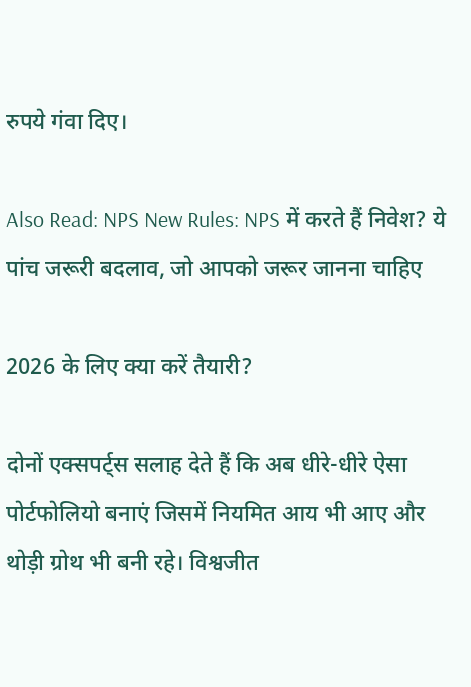रुपये गंवा दिए।

Also Read: NPS New Rules: NPS में करते हैं निवेश? ये पांच जरूरी बदलाव, जो आपको जरूर जानना चाहिए

2026 के लिए क्या करें तैयारी?

दोनों एक्सपर्ट्स सलाह देते हैं कि अब धीरे-धीरे ऐसा पोर्टफोलियो बनाएं जिसमें नियमित आय भी आए और थोड़ी ग्रोथ भी बनी रहे। विश्वजीत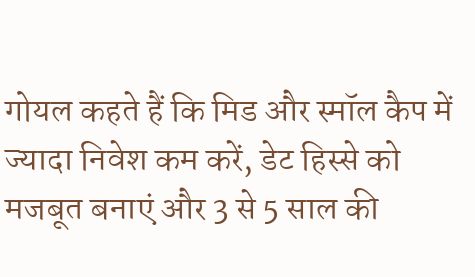गोयल कहते हैं कि मिड और स्मॉल कैप में ज्यादा निवेश कम करें, डेट हिस्से को मजबूत बनाएं और 3 से 5 साल की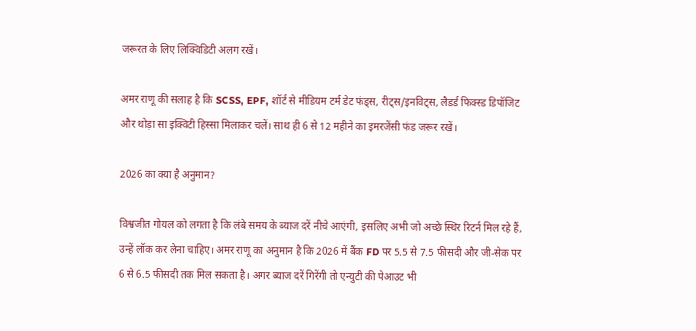जरूरत के लिए लिक्विडिटी अलग रखें।

अमर राणू की सलाह है कि SCSS, EPF, शॉर्ट से मीडियम टर्म डेट फंड्स, रीट्स/इनविट्स, लैडर्ड फिक्स्ड डिपॉजिट और थोड़ा सा इक्विटी हिस्सा मिलाकर चलें। साथ ही 6 से 12 महीने का इमरजेंसी फंड जरूर रखें।

2026 का क्या है अनुमान?

विश्वजीत गोयल को लगता है कि लंबे समय के ब्याज दरें नीचे आएंगी, इसलिए अभी जो अच्छे स्थिर रिटर्न मिल रहे हैं, उन्हें लॉक कर लेना चाहिए। अमर राणू का अनुमान है कि 2026 में बैंक FD पर 5.5 से 7.5 फीसदी और जी-सेक पर 6 से 6.5 फीसदी तक मिल सकता है। अगर ब्याज दरें गिरेंगी तो एन्युटी की पेआउट भी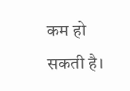कम हो सकती है।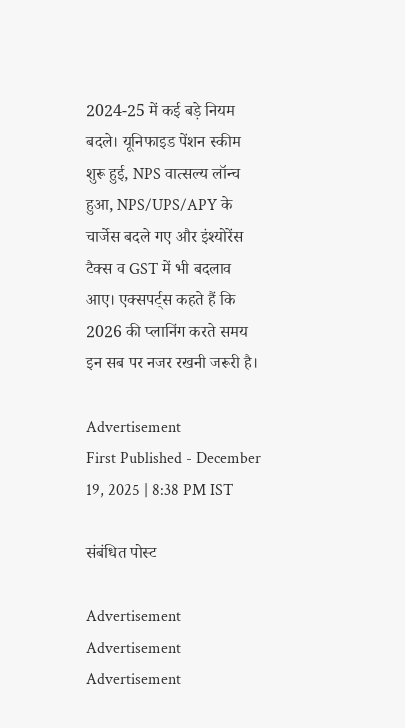2024-25 में कई बड़े नियम बदले। यूनिफाइड पेंशन स्कीम शुरू हुई, NPS वात्सल्य लॉन्च हुआ, NPS/UPS/APY के चार्जेस बदले गए और इंश्योरेंस टैक्स व GST में भी बदलाव आए। एक्सपर्ट्स कहते हैं कि 2026 की प्लानिंग करते समय इन सब पर नजर रखनी जरूरी है।

Advertisement
First Published - December 19, 2025 | 8:38 PM IST

संबंधित पोस्ट

Advertisement
Advertisement
Advertisement